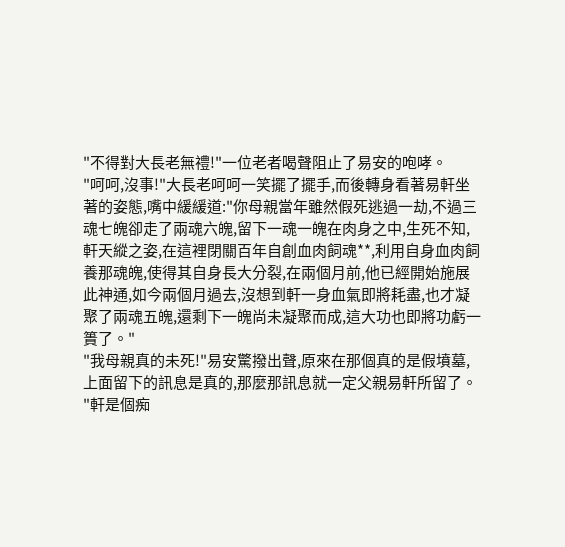"不得對大長老無禮!"一位老者喝聲阻止了易安的咆哮。
"呵呵,沒事!"大長老呵呵一笑擺了擺手,而後轉身看著易軒坐著的姿態,嘴中緩緩道:"你母親當年雖然假死逃過一劫,不過三魂七魄卻走了兩魂六魄,留下一魂一魄在肉身之中,生死不知,軒天縱之姿,在這裡閉關百年自創血肉飼魂**,利用自身血肉飼養那魂魄,使得其自身長大分裂,在兩個月前,他已經開始施展此神通,如今兩個月過去,沒想到軒一身血氣即將耗盡,也才凝聚了兩魂五魄,還剩下一魄尚未凝聚而成,這大功也即將功虧一簣了。"
"我母親真的未死!"易安驚撥出聲,原來在那個真的是假墳墓,上面留下的訊息是真的,那麼那訊息就一定父親易軒所留了。
"軒是個痴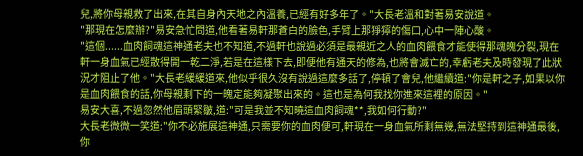兒,將你母親救了出來,在其自身內天地之內溫養,已經有好多年了。"大長老溫和對著易安說道。
"那現在怎麼辦?"易安急忙問道,他看著易軒那蒼白的臉色,手臂上那猙獰的傷口,心中一陣心酸。
"這個......血肉飼魂這神通老夫也不知道,不過軒也說過必須是最親近之人的血肉餵食才能使得那魂魄分裂,現在軒一身血氣已經散得開一乾二淨,若是在這樣下去,即便他有通天的修為,也將會滅亡的,幸虧老夫及時發現了此狀況才阻止了他。"大長老緩緩道來,他似乎很久沒有說過這麼多話了,停頓了會兒,他繼續道:"你是軒之子,如果以你是血肉餵食的話,你母親剩下的一魄定能夠凝聚出來的。這也是為何我找你進來這裡的原因。"
易安大喜,不過忽然他眉頭緊皺,道:"可是我並不知曉這血肉飼魂**,我如何行動?"
大長老微微一笑道:"你不必施展這神通,只需要你的血肉便可,軒現在一身血氣所剩無幾,無法堅持到這神通最後,你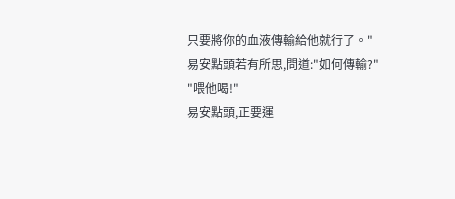只要將你的血液傳輸給他就行了。"
易安點頭若有所思,問道:"如何傳輸?"
"喂他喝!"
易安點頭,正要運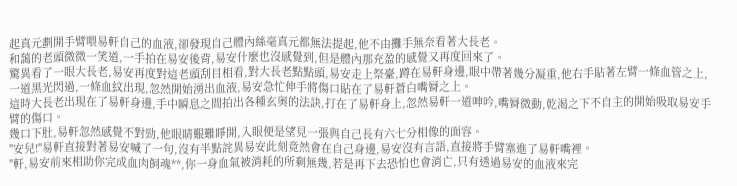起真元劃開手臂喂易軒自己的血液,卻發現自己體內絲毫真元都無法提起,他不由攤手無奈看著大長老。
和藹的老頭微微一笑道,一手拍在易安後背,易安什麼也沒感覺到,但是體內那充盈的感覺又再度回來了。
驚異看了一眼大長老,易安再度對這老頭刮目相看,對大長老點點頭,易安走上祭臺,蹲在易軒身邊,眼中帶著幾分凝重,他右手貼著左臂一條血管之上,一道黑光閃過,一條血紋出現,忽然開始湧出血液,易安急忙伸手將傷口貼在了易軒蒼白嘴脣之上。
這時大長老出現在了易軒身邊,手中瞬息之間拍出各種玄奧的法訣,打在了易軒身上,忽然易軒一道呻吟,嘴脣微動,乾渴之下不自主的開始吸取易安手臂的傷口。
幾口下肚,易軒忽然感覺不對勁,他眼睛艱難睜開,入眼便是望見一張與自己長有六七分相像的面容。
"安兒!"易軒直接對著易安喊了一句,沒有半點詫異易安此刻竟然會在自己身邊,易安沒有言語,直接將手臂塞進了易軒嘴裡。
"軒,易安前來相助你完成血肉飼魂**,你一身血氣被消耗的所剩無幾,若是再下去恐怕也會消亡,只有透過易安的血液來完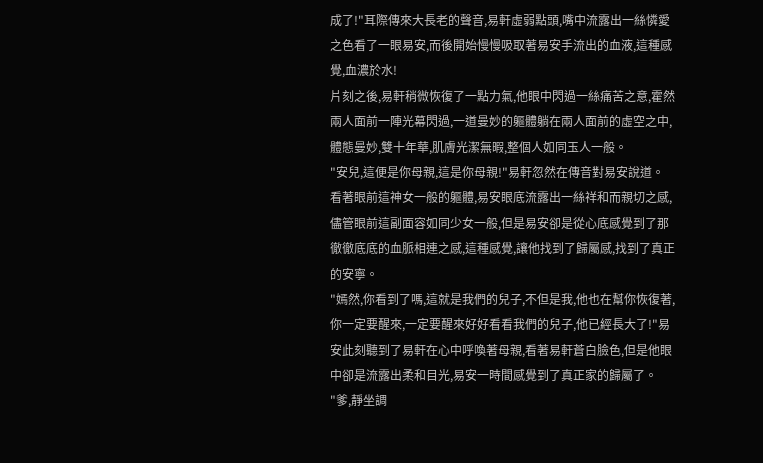成了!"耳際傳來大長老的聲音,易軒虛弱點頭,嘴中流露出一絲憐愛之色看了一眼易安,而後開始慢慢吸取著易安手流出的血液,這種感覺,血濃於水!
片刻之後,易軒稍微恢復了一點力氣,他眼中閃過一絲痛苦之意,霍然兩人面前一陣光幕閃過,一道曼妙的軀體躺在兩人面前的虛空之中,體態曼妙,雙十年華,肌膚光潔無暇,整個人如同玉人一般。
"安兒,這便是你母親,這是你母親!"易軒忽然在傳音對易安說道。
看著眼前這神女一般的軀體,易安眼底流露出一絲祥和而親切之感,儘管眼前這副面容如同少女一般,但是易安卻是從心底感覺到了那徹徹底底的血脈相連之感,這種感覺,讓他找到了歸屬感,找到了真正的安寧。
"嫣然,你看到了嗎,這就是我們的兒子,不但是我,他也在幫你恢復著,你一定要醒來,一定要醒來好好看看我們的兒子,他已經長大了!"易安此刻聽到了易軒在心中呼喚著母親,看著易軒蒼白臉色,但是他眼中卻是流露出柔和目光,易安一時間感覺到了真正家的歸屬了。
"爹,靜坐調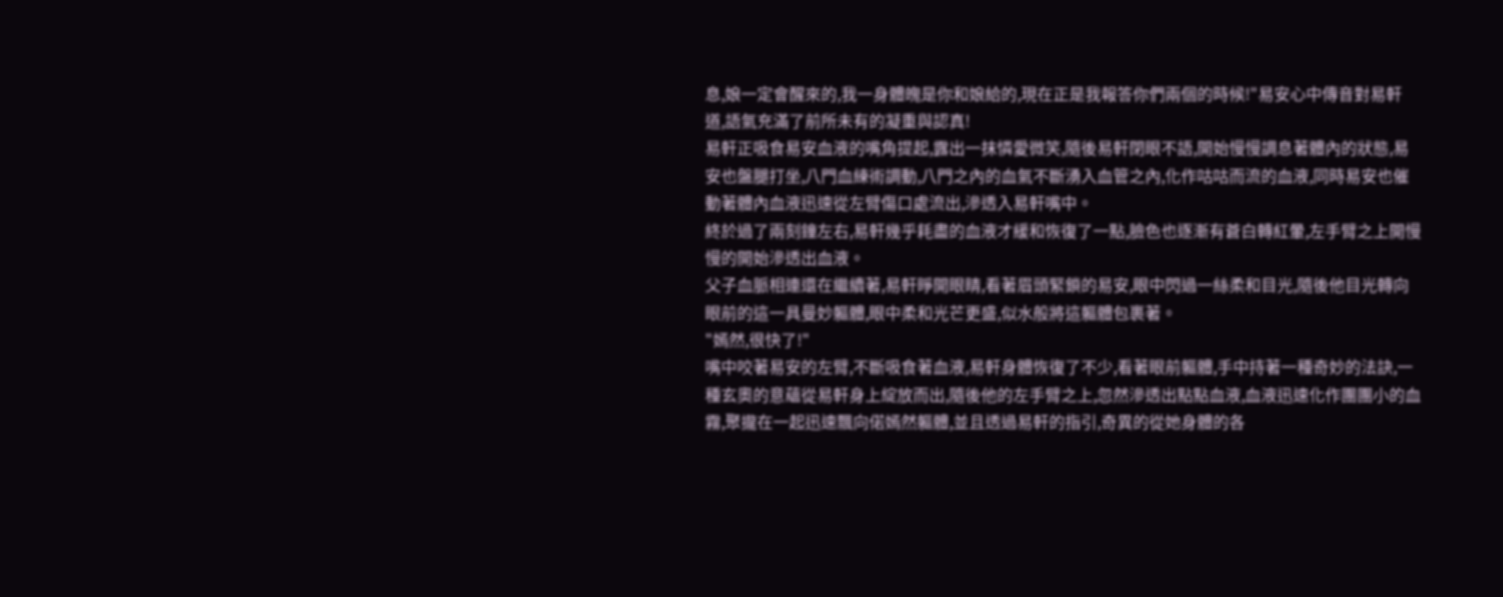息,娘一定會醒來的,我一身體魄是你和娘給的,現在正是我報答你們兩個的時候!"易安心中傳音對易軒道,語氣充滿了前所未有的凝重與認真!
易軒正吸食易安血液的嘴角提起,露出一抹憐愛微笑,隨後易軒閉眼不語,開始慢慢調息著體內的狀態,易安也盤腿打坐,八門血練術調動,八門之內的血氣不斷湧入血管之內,化作咕咕而流的血液,同時易安也催動著體內血液迅速從左臂傷口處流出,滲透入易軒嘴中。
終於過了兩刻鐘左右,易軒幾乎耗盡的血液才緩和恢復了一點,臉色也逐漸有蒼白轉紅暈,左手臂之上開慢慢的開始滲透出血液。
父子血脈相連還在繼續著,易軒睜開眼睛,看著眉頭緊鎖的易安,眼中閃過一絲柔和目光,隨後他目光轉向眼前的這一具曼妙軀體,眼中柔和光芒更盛,似水般將這軀體包裹著。
"嫣然,很快了!"
嘴中咬著易安的左臂,不斷吸食著血液,易軒身體恢復了不少,看著眼前軀體,手中持著一種奇妙的法訣,一種玄奧的意蘊從易軒身上綻放而出,隨後他的左手臂之上,忽然滲透出點點血液,血液迅速化作團團小的血霧,聚攏在一起迅速飄向偌嫣然軀體,並且透過易軒的指引,奇異的從她身體的各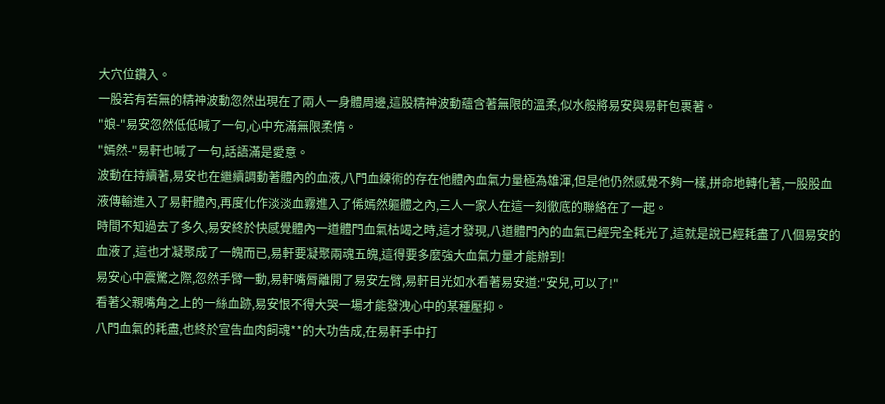大穴位鑽入。
一股若有若無的精神波動忽然出現在了兩人一身體周邊,這股精神波動蘊含著無限的溫柔,似水般將易安與易軒包裹著。
"娘-"易安忽然低低喊了一句,心中充滿無限柔情。
"嫣然-"易軒也喊了一句,話語滿是愛意。
波動在持續著,易安也在繼續調動著體內的血液,八門血練術的存在他體內血氣力量極為雄渾,但是他仍然感覺不夠一樣,拼命地轉化著,一股股血液傳輸進入了易軒體內,再度化作淡淡血霧進入了俙嫣然軀體之內,三人一家人在這一刻徹底的聯絡在了一起。
時間不知過去了多久,易安終於快感覺體內一道體門血氣枯竭之時,這才發現,八道體門內的血氣已經完全耗光了,這就是說已經耗盡了八個易安的血液了,這也才凝聚成了一魄而已,易軒要凝聚兩魂五魄,這得要多麼強大血氣力量才能辦到!
易安心中震驚之際,忽然手臂一動,易軒嘴脣離開了易安左臂,易軒目光如水看著易安道:"安兒,可以了!"
看著父親嘴角之上的一絲血跡,易安恨不得大哭一場才能發洩心中的某種壓抑。
八門血氣的耗盡,也終於宣告血肉飼魂**的大功告成,在易軒手中打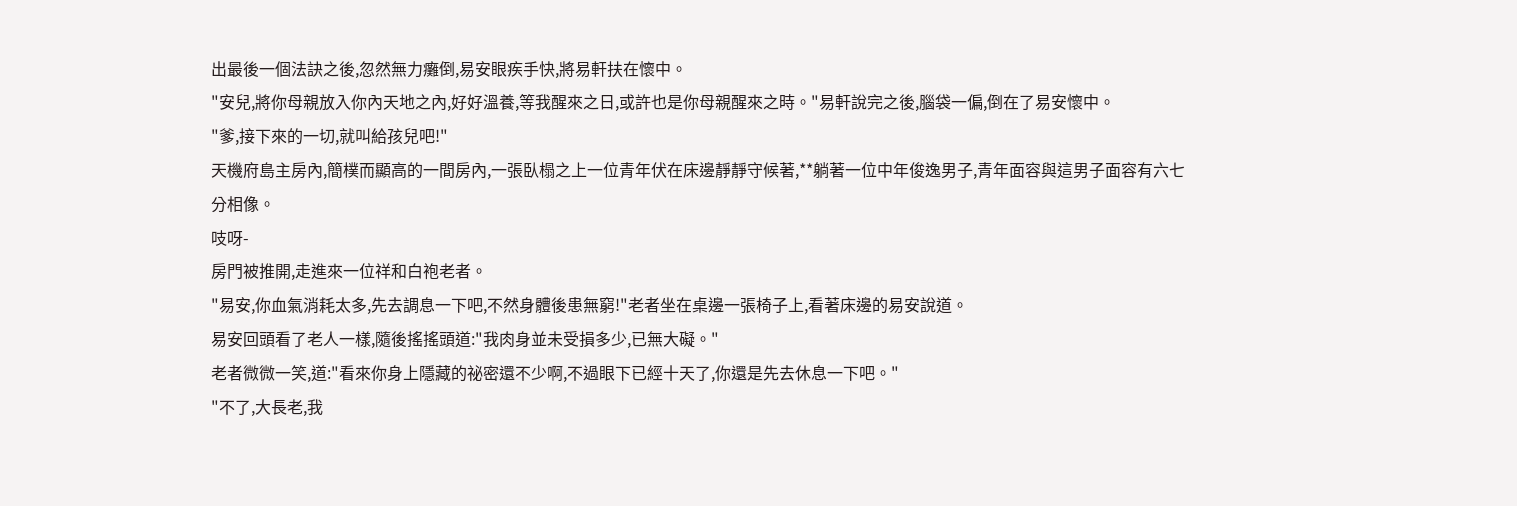出最後一個法訣之後,忽然無力癱倒,易安眼疾手快,將易軒扶在懷中。
"安兒,將你母親放入你內天地之內,好好溫養,等我醒來之日,或許也是你母親醒來之時。"易軒說完之後,腦袋一偏,倒在了易安懷中。
"爹,接下來的一切,就叫給孩兒吧!"
天機府島主房內,簡樸而顯高的一間房內,一張臥榻之上一位青年伏在床邊靜靜守候著,**躺著一位中年俊逸男子,青年面容與這男子面容有六七分相像。
吱呀-
房門被推開,走進來一位祥和白袍老者。
"易安,你血氣消耗太多,先去調息一下吧,不然身體後患無窮!"老者坐在桌邊一張椅子上,看著床邊的易安說道。
易安回頭看了老人一樣,隨後搖搖頭道:"我肉身並未受損多少,已無大礙。"
老者微微一笑,道:"看來你身上隱藏的祕密還不少啊,不過眼下已經十天了,你還是先去休息一下吧。"
"不了,大長老,我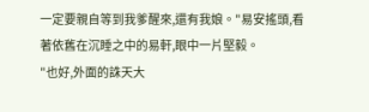一定要親自等到我爹醒來,還有我娘。"易安搖頭,看著依舊在沉睡之中的易軒,眼中一片堅毅。
"也好,外面的誅天大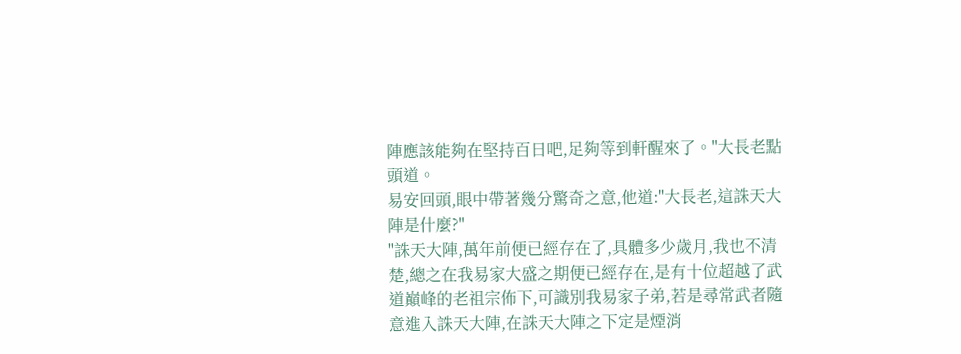陣應該能夠在堅持百日吧,足夠等到軒醒來了。"大長老點頭道。
易安回頭,眼中帶著幾分驚奇之意,他道:"大長老,這誅天大陣是什麼?"
"誅天大陣,萬年前便已經存在了,具體多少歲月,我也不清楚,總之在我易家大盛之期便已經存在,是有十位超越了武道巔峰的老祖宗佈下,可識別我易家子弟,若是尋常武者隨意進入誅天大陣,在誅天大陣之下定是煙消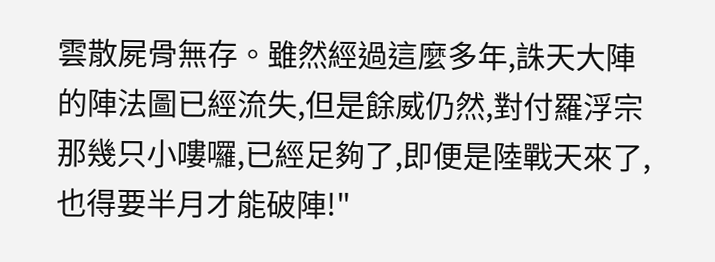雲散屍骨無存。雖然經過這麼多年,誅天大陣的陣法圖已經流失,但是餘威仍然,對付羅浮宗那幾只小嘍囉,已經足夠了,即便是陸戰天來了,也得要半月才能破陣!"